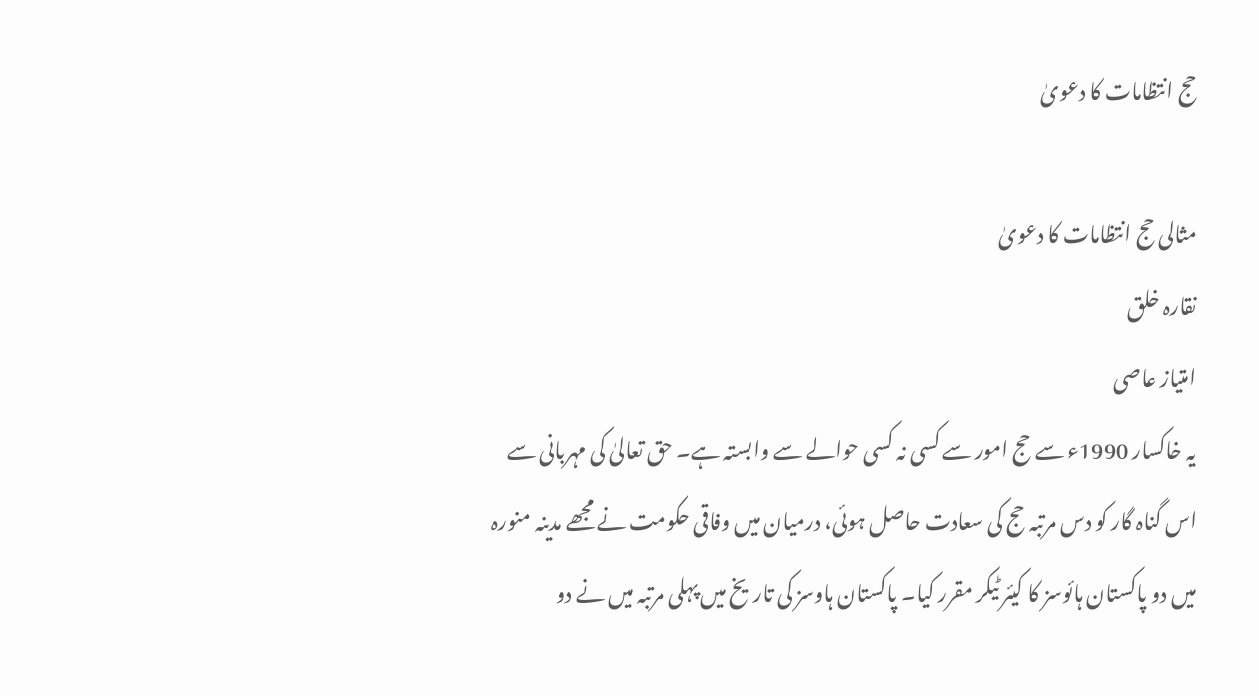حج انتظامات کا دعویٰ

مثالی حج انتظامات کا دعویٰ
نقارہ خلق
امتیاز عاصی
یہ خاکسار 1990ء سے حج امور سے کسی نہ کسی حوالے سے وابستہ ہے۔ حق تعالیٰ کی مہربانی سے اس گناہ گار کو دس مرتبہ حج کی سعادت حاصل ہوئی، درمیان میں وفاقی حکومت نے مجھے مدینہ منورہ میں دو پاکستان ہائوسز کا کیئر ٹیکر مقرر کیا۔ پاکستان ہاوسز کی تاریخ میں پہلی مرتبہ میں نے دو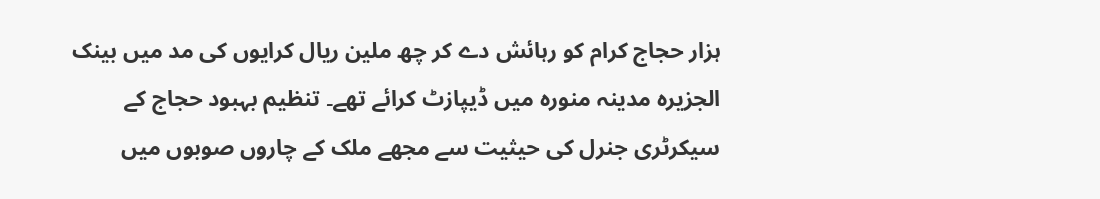ہزار حجاج کرام کو رہائش دے کر چھ ملین ریال کرایوں کی مد میں بینک الجزیرہ مدینہ منورہ میں ڈیپازٹ کرائے تھے۔ تنظیم بہبود حجاج کے سیکرٹری جنرل کی حیثیت سے مجھے ملک کے چاروں صوبوں میں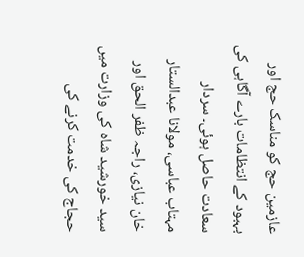عازمین حج کو مناسک حج اور بہبود کے انتظامات بارے آگاہی کی سعادت حاصل ہوئی۔ سردار مہتاب عباسی، مولانا عبدالستار خان نیازی، راجہ ظفر الحق اور سید خورشید شاہ کی وزارت میں حجاج کی خدمت کرنے کی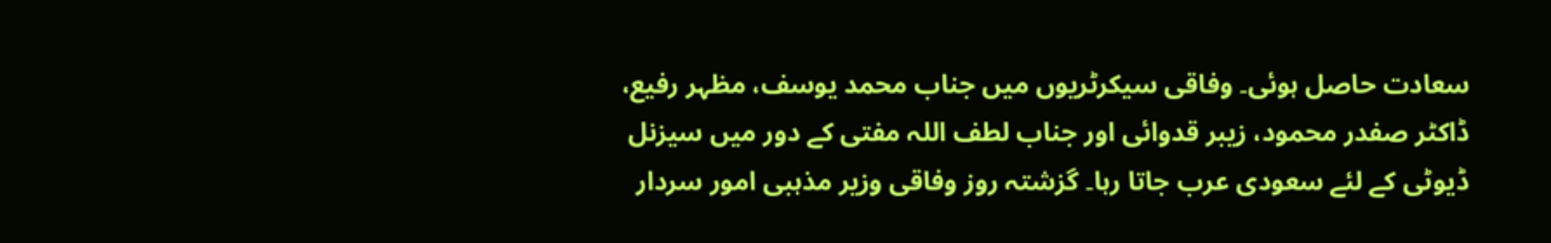سعادت حاصل ہوئی۔ وفاقی سیکرٹریوں میں جناب محمد یوسف، مظہر رفیع، ڈاکٹر صفدر محمود، زیبر قدوائی اور جناب لطف اللہ مفتی کے دور میں سیزنل ڈیوٹی کے لئے سعودی عرب جاتا رہا۔ گزشتہ روز وفاقی وزیر مذہبی امور سردار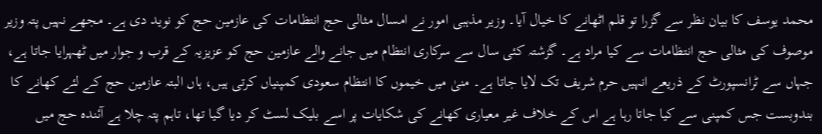محمد یوسف کا بیان نظر سے گزرا تو قلم اٹھانے کا خیال آیا۔ وزیر مذہبی امور نے امسال مثالی حج انتظامات کی عازمین حج کو نوید دی ہے۔ مجھے نہیں پتہ وزیر موصوف کی مثالی حج انتظامات سے کیا مراد ہے۔ گزشتہ کئی سال سے سرکاری انتظام میں جانے والے عازمین حج کو عزیزیہ کے قرب و جوار میں ٹھہرایا جاتا ہے، جہاں سے ٹرانسپورٹ کے ذریعے انہیں حرم شریف تک لایا جاتا ہے۔ منیٰ میں خیموں کا انتظام سعودی کمپنیاں کرتی ہیں، ہاں البتہ عازمین حج کے لئے کھانے کا بندوبست جس کمپنی سے کیا جاتا رہا ہے اس کے خلاف غیر معیاری کھانے کی شکایات پر اسے بلیک لسٹ کر دیا گیا تھا، تاہم پتہ چلا ہے آئندہ حج میں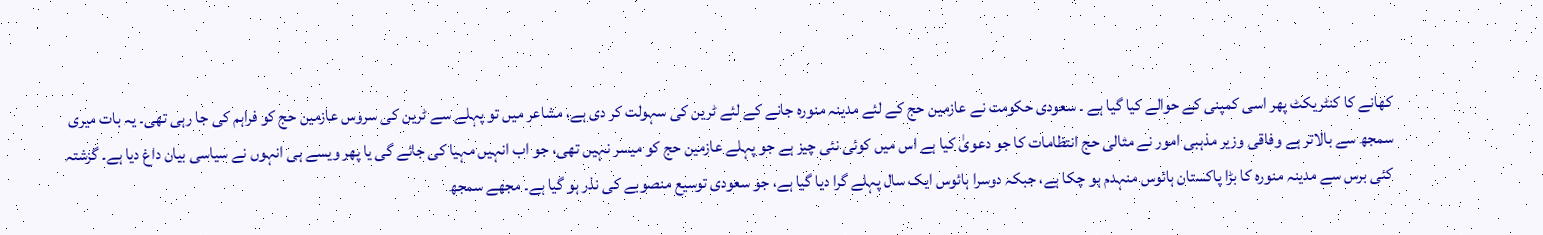کھانے کا کنٹریکٹ پھر اسی کمپنی کے حوالے کیا گیا ہے ۔ سعودی حکومت نے عازمین حج کے لئے مدینہ منورہ جانے کے لئے ٹرین کی سہولت کر دی ہے، مشاعر میں تو پہلے سے ٹرین کی سروس عازمین حج کو فراہم کی جا رہی تھی۔ یہ بات میری سمجھ سے بالاتر ہے وفاقی وزیر مذہبی امور نے مثالی حج انتظامات کا جو دعویٰ کیا ہے اس میں کوئی نئی چیز ہے جو پہلے عازمین حج کو میسر نہیں تھی، جو اب انہیں مہیا کی جائے گی یا پھر ویسے ہی انہوں نے سیاسی بیان داغ دیا ہے۔ گزشتہ کئی برس سے مدینہ منورہ کا بڑا پاکستان ہائوس منہدم ہو چکا ہے، جبکہ دوسرا ہائوس ایک سال پہلے گرا دیا گیا ہے، جو سعودی توسیع منصوبے کی نذر ہو گیا ہے۔ مجھے سمجھ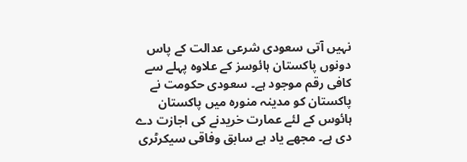نہیں آتی سعودی شرعی عدالت کے پاس دونوں پاکستان ہائوسز کے علاوہ پہلے سے کافی رقم موجود ہے۔ سعودی حکومت نے پاکستان کو مدینہ منورہ میں پاکستان ہائوس کے لئے عمارت خریدنے کی اجازت دے دی ہے۔ مجھے یاد ہے سابق وفاقی سیکرٹری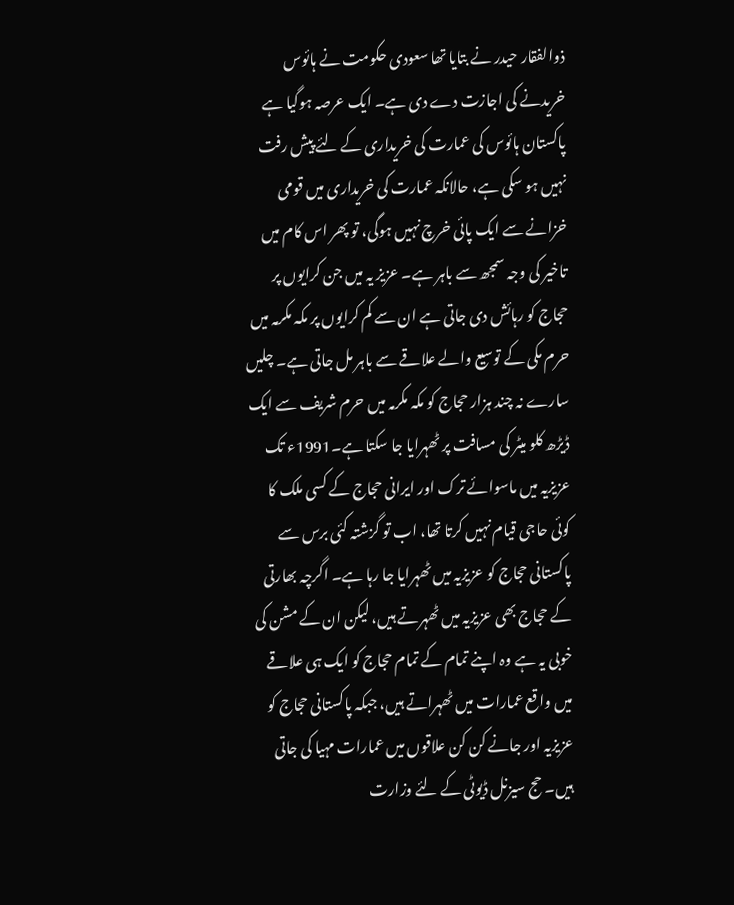ذوالفقار حیدر نے بتایا تھا سعودی حکومت نے ہائوس خریدنے کی اجازت دے دی ہے۔ ایک عرصہ ہوگیا ہے پاکستان ہائوس کی عمارت کی خریداری کے لئے پیش رفت نہیں ہو سکی ہے، حالانکہ عمارت کی خریداری میں قومی خزانے سے ایک پائی خرچ نہیں ہوگی، تو پھر اس کام میں تاخیر کی وجہ سمجھ سے باہر ہے۔ عزیز یہ میں جن کرایوں پر حجاج کو رہائش دی جاتی ہے ان سے کم کرایوں پر مکہ مکرمہ میں حرم مکی کے توسیع والے علاقے سے باہر مل جاتی ہے۔ چلیں سارے نہ چند ہزار حجاج کو مکہ مکرمہ میں حرم شریف سے ایک ڈیڑھ کلو میٹر کی مسافت پر ٹھہرایا جا سکتا ہے۔1991ء تک عزیزیہ میں ماسوائے ترک اور ایرانی حجاج کے کسی ملک کا کوئی حاجی قیام نہیں کرتا تھا، اب تو گزشتہ کئی برس سے پاکستانی حجاج کو عزیزیہ میں ٹھہرایا جا رہا ہے۔ اگرچہ بھارتی کے حجاج بھی عزیزیہ میں ٹھہرتے ہیں، لیکن ان کے مشن کی خوبی یہ ہے وہ اپنے تمام کے تمام حجاج کو ایک ہی علاقے میں واقع عمارات میں ٹھہراتے ہیں، جبکہ پاکستانی حجاج کو عزیزیہ اور جانے کن کن علاقوں میں عمارات مہیا کی جاتی ہیں۔ حج سیزنل ڈیوٹی کے لئے وزارت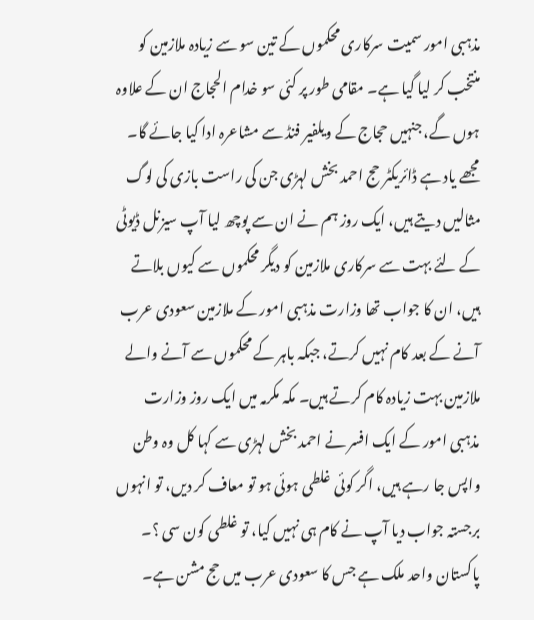مذہبی امور سمیت سرکاری محکموں کے تین سو سے زیادہ ملازمین کو منتخب کر لیا گیا ہے۔ مقامی طور پر کئی سو خدام الحجاج ان کے علاوہ ہوں گے، جنہیں حجاج کے ویلفیر فنڈ سے مشاعرہ ادا کیا جائے گا۔ مجھے یاد ہے ڈائریکٹر حج احمد بخش لہڑی جن کی راست بازی کی لوگ مثالیں دیتے ہیں، ایک روز ہم نے ان سے پوچھ لیا آپ سیزنل ڈیوٹی کے لئے بہت سے سرکاری ملازمین کو دیگر محکموں سے کیوں بلاتے ہیں، ان کا جواب تھا وزارت مذہبی امور کے ملازمین سعودی عرب آنے کے بعد کام نہیں کرتے، جبکہ باہر کے محکموں سے آنے والے ملازمین بہت زیادہ کام کرتے ہیں۔ مکہ مکرمہ میں ایک روز وزارت مذہبی امور کے ایک افسر نے احمد بخش لہڑی سے کہا کل وہ وطن واپس جا رہے ہیں، اگر کوئی غلطی ہوئی ہو تو معاف کر دیں، تو انہوں برجستہ جواب دیا آپ نے کام ہی نہیں کیا، تو غلطی کون سی ؟۔ پاکستان واحد ملک ہے جس کا سعودی عرب میں حج مشن ہے۔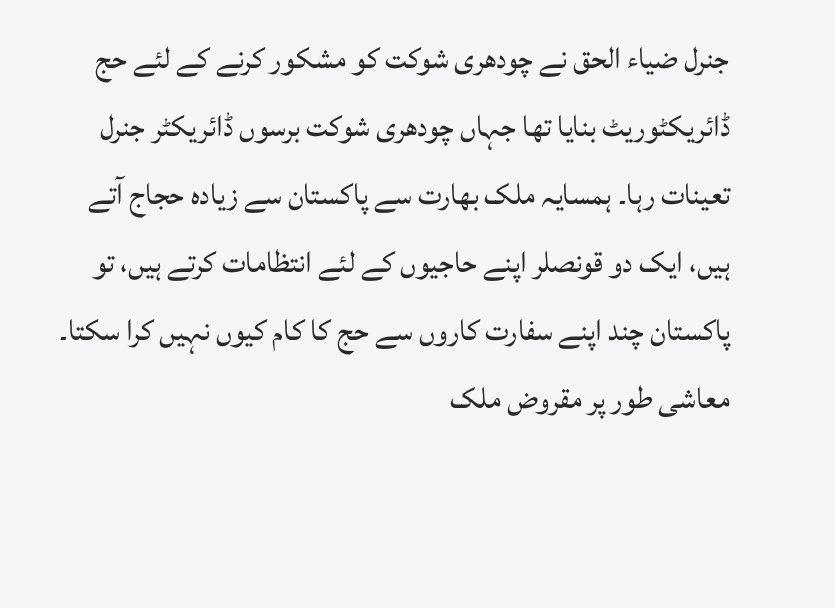جنرل ضیاء الحق نے چودھری شوکت کو مشکور کرنے کے لئے حج ڈائریکٹوریٹ بنایا تھا جہاں چودھری شوکت برسوں ڈائریکٹر جنرل تعینات رہا۔ ہمسایہ ملک بھارت سے پاکستان سے زیادہ حجاج آتے ہیں، ایک دو قونصلر اپنے حاجیوں کے لئے انتظامات کرتے ہیں، تو پاکستان چند اپنے سفارت کاروں سے حج کا کام کیوں نہیں کرا سکتا۔ معاشی طور پر مقروض ملک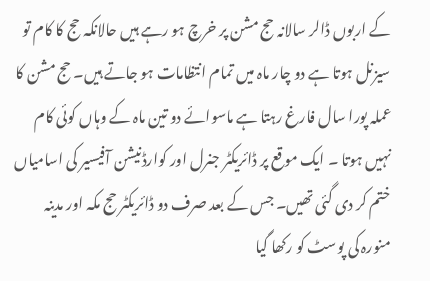کے اربوں ڈالر سالانہ حج مشن پر خرچ ہو رہے ہیں حالانکہ حج کا کام تو سیزنل ہوتا ہے دو چار ماہ میں تمام انتظامات ہو جاتے ہیں۔ حج مشن کا عملہ پورا سال فارغ رہتا ہے ماسوائے دو تین ماہ کے وہاں کوئی کام نہیں ہوتا ۔ ایک موقع پر ڈائریکٹر جنرل اور کوارڈنیشن آفیسیر کی اسامیاں ختم کر دی گئی تھیں۔ جس کے بعد صرف دو ڈائریکٹر حج مکہ اور مدینہ منورہ کی پوسٹ کو رکھا گیا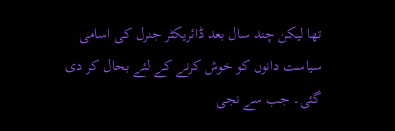تھا لیکن چند سال بعد ڈائریکٹر جنرل کی اسامی سیاست دانوں کو خوش کرنے کے لئے بحال کر دی گئی۔ جب سے نجی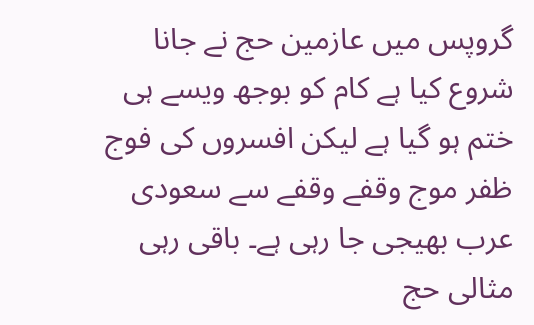گروپس میں عازمین حج نے جانا شروع کیا ہے کام کو بوجھ ویسے ہی ختم ہو گیا ہے لیکن افسروں کی فوج ظفر موج وقفے وقفے سے سعودی عرب بھیجی جا رہی ہے۔ باقی رہی مثالی حج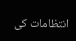انتظامات کی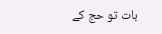بات تو حج کے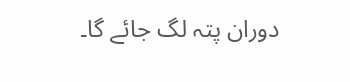دوران پتہ لگ جائے گا۔